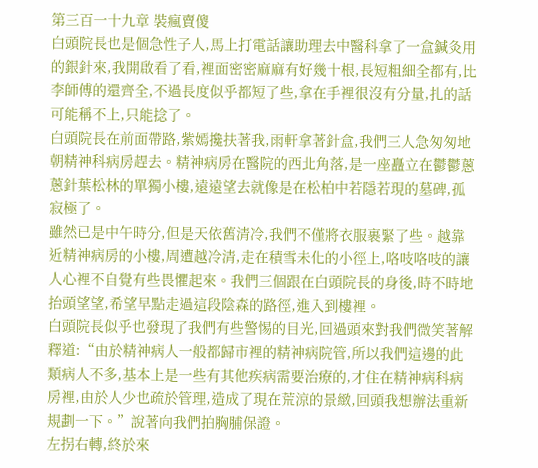第三百一十九章 裝瘋賣傻
白頭院長也是個急性子人,馬上打電話讓助理去中醫科拿了一盒鍼灸用的銀針來,我開啟看了看,裡面密密麻麻有好幾十根,長短粗細全都有,比李師傅的還齊全,不過長度似乎都短了些,拿在手裡很沒有分量,扎的話可能稱不上,只能捻了。
白頭院長在前面帶路,紫嫣攙扶著我,雨軒拿著針盒,我們三人急匆匆地朝精神科病房趕去。精神病房在醫院的西北角落,是一座矗立在鬱鬱蔥蔥針葉松林的單獨小樓,遠遠望去就像是在松柏中若隱若現的墓碑,孤寂極了。
雖然已是中午時分,但是天依舊清冷,我們不僅將衣服裹緊了些。越靠近精神病房的小樓,周遭越冷清,走在積雪未化的小徑上,咯吱咯吱的讓人心裡不自覺有些畏懼起來。我們三個跟在白頭院長的身後,時不時地抬頭望望,希望早點走過這段陰森的路徑,進入到樓裡。
白頭院長似乎也發現了我們有些警惕的目光,回過頭來對我們微笑著解釋道:“由於精神病人一般都歸市裡的精神病院管,所以我們這邊的此類病人不多,基本上是一些有其他疾病需要治療的,才住在精神病科病房裡,由於人少也疏於管理,造成了現在荒涼的景緻,回頭我想辦法重新規劃一下。”說著向我們拍胸脯保證。
左拐右轉,終於來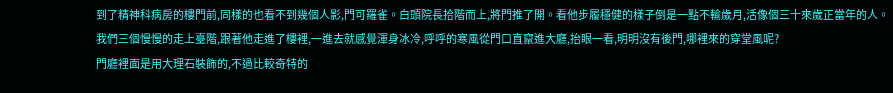到了精神科病房的樓門前,同樣的也看不到幾個人影,門可羅雀。白頭院長拾階而上,將門推了開。看他步履穩健的樣子倒是一點不輸歲月,活像個三十來歲正當年的人。
我們三個慢慢的走上臺階,跟著他走進了樓裡,一進去就感覺渾身冰冷,呼呼的寒風從門口直竄進大廳,抬眼一看,明明沒有後門,哪裡來的穿堂風呢?
門廳裡面是用大理石裝飾的,不過比較奇特的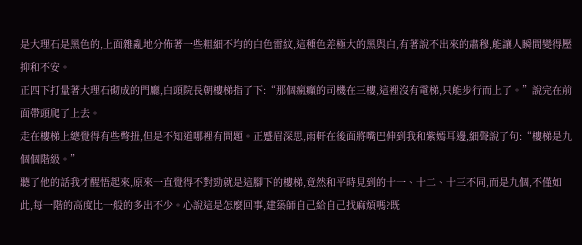是大理石是黑色的,上面雜亂地分佈著一些粗細不均的白色雷紋,這種色差極大的黑與白,有著說不出來的肅穆,能讓人瞬間變得壓抑和不安。
正四下打量著大理石砌成的門廳,白頭院長朝樓梯指了下:“那個瘋癲的司機在三樓,這裡沒有電梯,只能步行而上了。”說完在前面帶頭爬了上去。
走在樓梯上總覺得有些彆扭,但是不知道哪裡有問題。正蹙眉深思,雨軒在後面將嘴巴伸到我和紫嫣耳邊,細聲說了句:“樓梯是九個個階級。”
聽了他的話我才醒悟起來,原來一直覺得不對勁就是這腳下的樓梯,竟然和平時見到的十一、十二、十三不同,而是九個,不僅如此,每一階的高度比一般的多出不少。心說這是怎麼回事,建築師自己給自己找麻煩嗎?既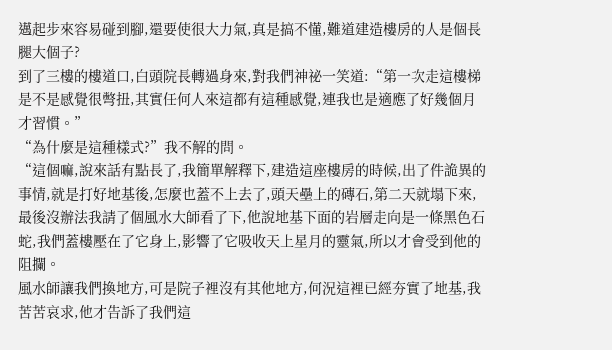邁起步來容易碰到腳,還要使很大力氣,真是搞不懂,難道建造樓房的人是個長腿大個子?
到了三樓的樓道口,白頭院長轉過身來,對我們神祕一笑道:“第一次走這樓梯是不是感覺很彆扭,其實任何人來這都有這種感覺,連我也是適應了好幾個月才習慣。”
“為什麼是這種樣式?”我不解的問。
“這個嘛,說來話有點長了,我簡單解釋下,建造這座樓房的時候,出了件詭異的事情,就是打好地基後,怎麼也蓋不上去了,頭天壘上的磚石,第二天就塌下來,最後沒辦法我請了個風水大師看了下,他說地基下面的岩層走向是一條黑色石蛇,我們蓋樓壓在了它身上,影響了它吸收天上星月的靈氣,所以才會受到他的阻攔。
風水師讓我們換地方,可是院子裡沒有其他地方,何況這裡已經夯實了地基,我苦苦哀求,他才告訴了我們這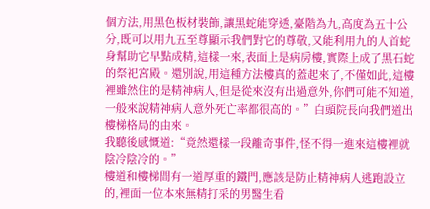個方法,用黑色板材裝飾,讓黑蛇能穿透,臺階為九,高度為五十公分,既可以用九五至尊顯示我們對它的尊敬,又能利用九的人首蛇身幫助它早點成精,這樣一來,表面上是病房樓,實際上成了黑石蛇的祭祀宮殿。還別說,用這種方法樓真的蓋起來了,不僅如此,這樓裡雖然住的是精神病人,但是從來沒有出過意外,你們可能不知道,一般來說精神病人意外死亡率都很高的。”白頭院長向我們道出樓梯格局的由來。
我聽後感慨道:“竟然還樣一段離奇事件,怪不得一進來這樓裡就陰冷陰冷的。”
樓道和樓梯間有一道厚重的鐵門,應該是防止精神病人逃跑設立的,裡面一位本來無精打采的男醫生看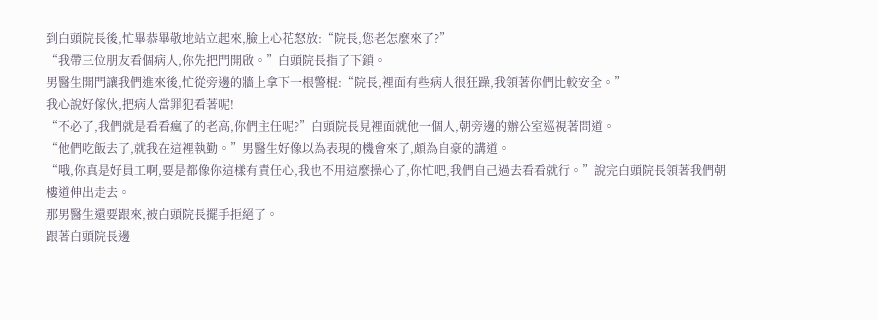到白頭院長後,忙畢恭畢敬地站立起來,臉上心花怒放:“院長,您老怎麼來了?”
“我帶三位朋友看個病人,你先把門開啟。”白頭院長指了下鎖。
男醫生開門讓我們進來後,忙從旁邊的牆上拿下一根警棍:“院長,裡面有些病人很狂躁,我領著你們比較安全。”
我心說好傢伙,把病人當罪犯看著呢!
“不必了,我們就是看看瘋了的老高,你們主任呢?”白頭院長見裡面就他一個人,朝旁邊的辦公室巡視著問道。
“他們吃飯去了,就我在這裡執勤。”男醫生好像以為表現的機會來了,頗為自豪的講道。
“哦,你真是好員工啊,要是都像你這樣有責任心,我也不用這麼操心了,你忙吧,我們自己過去看看就行。”說完白頭院長領著我們朝樓道伸出走去。
那男醫生還要跟來,被白頭院長擺手拒絕了。
跟著白頭院長邊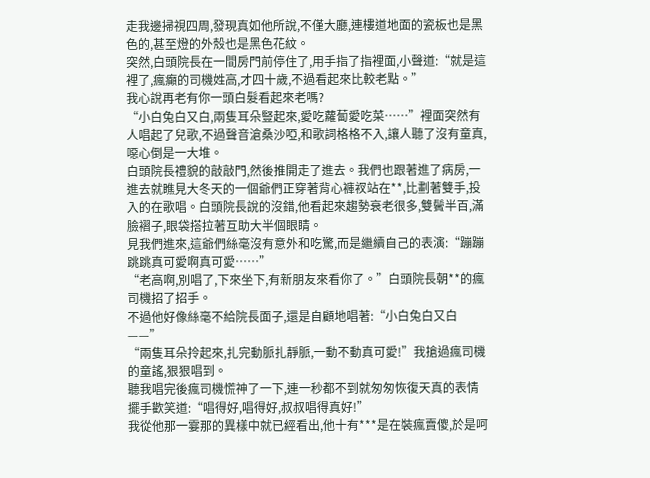走我邊掃視四周,發現真如他所說,不僅大廳,連樓道地面的瓷板也是黑色的,甚至燈的外殼也是黑色花紋。
突然,白頭院長在一間房門前停住了,用手指了指裡面,小聲道:“就是這裡了,瘋癲的司機姓高,才四十歲,不過看起來比較老點。”
我心說再老有你一頭白髮看起來老嗎?
“小白兔白又白,兩隻耳朵豎起來,愛吃蘿蔔愛吃菜……”裡面突然有人唱起了兒歌,不過聲音滄桑沙啞,和歌詞格格不入,讓人聽了沒有童真,噁心倒是一大堆。
白頭院長禮貌的敲敲門,然後推開走了進去。我們也跟著進了病房,一進去就瞧見大冬天的一個爺們正穿著背心褲衩站在**,比劃著雙手,投入的在歌唱。白頭院長說的沒錯,他看起來趨勢衰老很多,雙鬢半百,滿臉褶子,眼袋搭拉著互助大半個眼睛。
見我們進來,這爺們絲毫沒有意外和吃驚,而是繼續自己的表演:“蹦蹦跳跳真可愛啊真可愛……”
“老高啊,別唱了,下來坐下,有新朋友來看你了。”白頭院長朝**的瘋司機招了招手。
不過他好像絲毫不給院長面子,還是自顧地唱著:“小白兔白又白——”
“兩隻耳朵拎起來,扎完動脈扎靜脈,一動不動真可愛!”我搶過瘋司機的童謠,狠狠唱到。
聽我唱完後瘋司機慌神了一下,連一秒都不到就匆匆恢復天真的表情擺手歡笑道:“唱得好,唱得好,叔叔唱得真好!”
我從他那一霎那的異樣中就已經看出,他十有***是在裝瘋賣傻,於是呵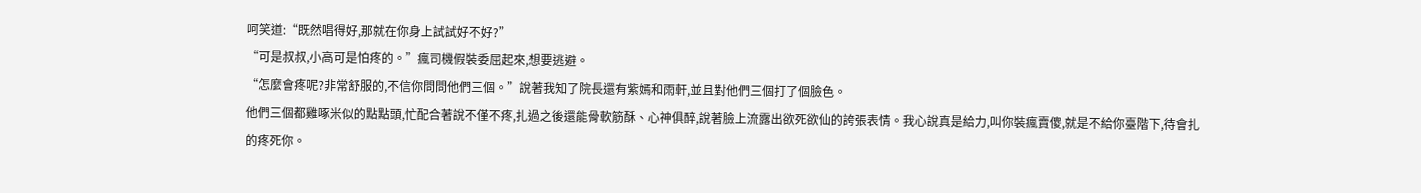呵笑道:“既然唱得好,那就在你身上試試好不好?”
“可是叔叔,小高可是怕疼的。”瘋司機假裝委屈起來,想要逃避。
“怎麼會疼呢?非常舒服的,不信你問問他們三個。”說著我知了院長還有紫嫣和雨軒,並且對他們三個打了個臉色。
他們三個都雞啄米似的點點頭,忙配合著說不僅不疼,扎過之後還能骨軟筋酥、心神俱醉,說著臉上流露出欲死欲仙的誇張表情。我心說真是給力,叫你裝瘋賣傻,就是不給你臺階下,待會扎的疼死你。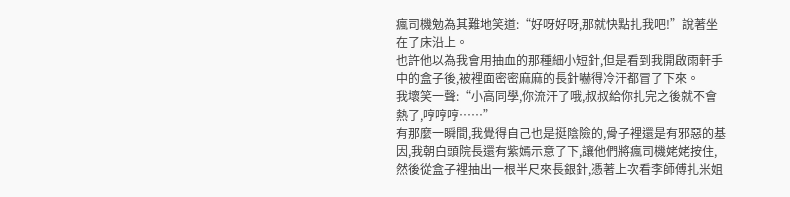瘋司機勉為其難地笑道:“好呀好呀,那就快點扎我吧!”說著坐在了床沿上。
也許他以為我會用抽血的那種細小短針,但是看到我開啟雨軒手中的盒子後,被裡面密密麻麻的長針嚇得冷汗都冒了下來。
我壞笑一聲:“小高同學,你流汗了哦,叔叔給你扎完之後就不會熱了,哼哼哼……”
有那麼一瞬間,我覺得自己也是挺陰險的,骨子裡還是有邪惡的基因,我朝白頭院長還有紫嫣示意了下,讓他們將瘋司機姥姥按住,然後從盒子裡抽出一根半尺來長銀針,憑著上次看李師傅扎米姐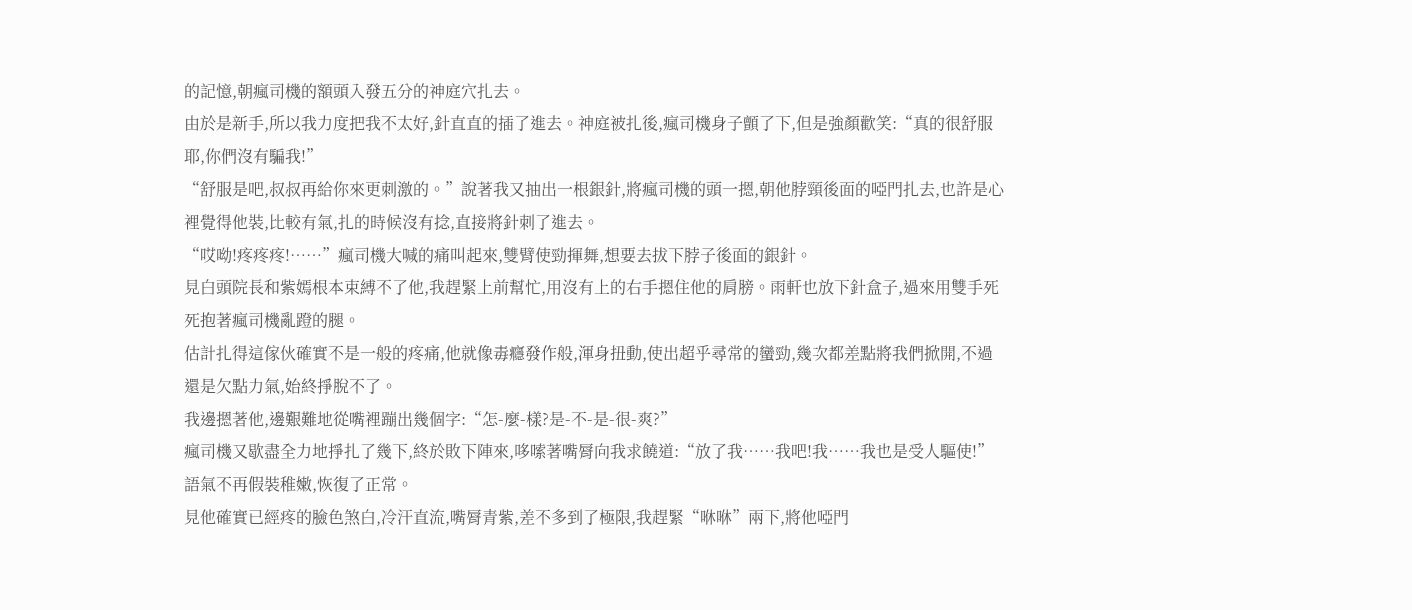的記憶,朝瘋司機的額頭入發五分的神庭穴扎去。
由於是新手,所以我力度把我不太好,針直直的插了進去。神庭被扎後,瘋司機身子顫了下,但是強顏歡笑:“真的很舒服耶,你們沒有騙我!”
“舒服是吧,叔叔再給你來更刺激的。”說著我又抽出一根銀針,將瘋司機的頭一摁,朝他脖頸後面的啞門扎去,也許是心裡覺得他裝,比較有氣,扎的時候沒有捻,直接將針刺了進去。
“哎呦!疼疼疼!……”瘋司機大喊的痛叫起來,雙臂使勁揮舞,想要去拔下脖子後面的銀針。
見白頭院長和紫嫣根本束縛不了他,我趕緊上前幫忙,用沒有上的右手摁住他的肩膀。雨軒也放下針盒子,過來用雙手死死抱著瘋司機亂蹬的腿。
估計扎得這傢伙確實不是一般的疼痛,他就像毒癮發作般,渾身扭動,使出超乎尋常的蠻勁,幾次都差點將我們掀開,不過還是欠點力氣,始終掙脫不了。
我邊摁著他,邊艱難地從嘴裡蹦出幾個字:“怎-麼-樣?是-不-是-很-爽?”
瘋司機又歇盡全力地掙扎了幾下,終於敗下陣來,哆嗦著嘴脣向我求饒道:“放了我……我吧!我……我也是受人驅使!”語氣不再假裝稚嫩,恢復了正常。
見他確實已經疼的臉色煞白,冷汗直流,嘴脣青紫,差不多到了極限,我趕緊“咻咻”兩下,將他啞門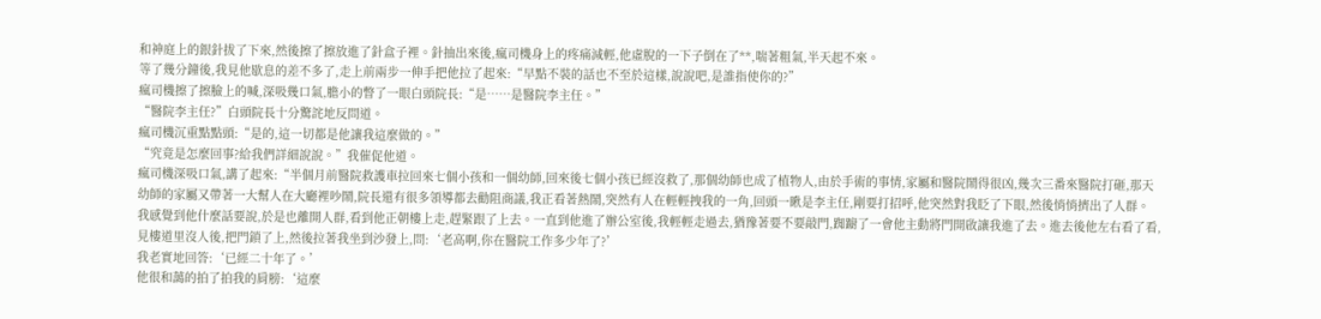和神庭上的銀針拔了下來,然後擦了擦放進了針盒子裡。針抽出來後,瘋司機身上的疼痛減輕,他虛脫的一下子倒在了**,喘著粗氣,半天起不來。
等了幾分鐘後,我見他歇息的差不多了,走上前兩步一伸手把他拉了起來:“早點不裝的話也不至於這樣,說說吧,是誰指使你的?”
瘋司機擦了擦臉上的喊,深吸幾口氣,膽小的瞥了一眼白頭院長:“是……是醫院李主任。”
“醫院李主任?”白頭院長十分驚詫地反問道。
瘋司機沉重點點頭:“是的,這一切都是他讓我這麼做的。”
“究竟是怎麼回事?給我們詳細說說。”我催促他道。
瘋司機深吸口氣,講了起來:“半個月前醫院救護車拉回來七個小孩和一個幼師,回來後七個小孩已經沒救了,那個幼師也成了植物人,由於手術的事情,家屬和醫院鬧得很凶,幾次三番來醫院打砸,那天幼師的家屬又帶著一大幫人在大廳裡吵鬧,院長還有很多領導都去勸阻商議,我正看著熱鬧,突然有人在輕輕拽我的一角,回頭一瞅是李主任,剛要打招呼,他突然對我眨了下眼,然後悄悄擠出了人群。
我感覺到他什麼話要說,於是也離開人群,看到他正朝樓上走,趕緊跟了上去。一直到他進了辦公室後,我輕輕走過去,猶豫著要不要敲門,踟躕了一會他主動將門開啟讓我進了去。進去後他左右看了看,見樓道里沒人後,把門鎖了上,然後拉著我坐到沙發上,問:‘老高啊,你在醫院工作多少年了?’
我老實地回答:‘已經二十年了。’
他很和藹的拍了拍我的肩膀:‘這麼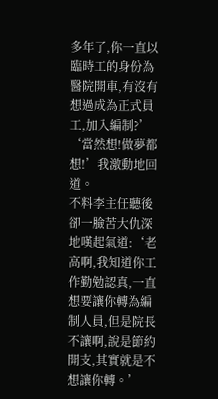多年了,你一直以臨時工的身份為醫院開車,有沒有想過成為正式員工,加入編制?’
‘當然想!做夢都想!’我激動地回道。
不料李主任聽後卻一臉苦大仇深地嘆起氣道:‘老高啊,我知道你工作勤勉認真,一直想要讓你轉為編制人員,但是院長不讓啊,說是節約開支,其實就是不想讓你轉。’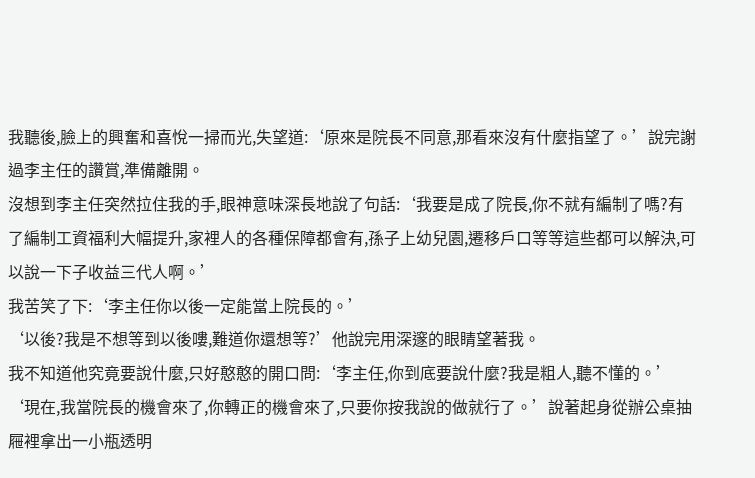我聽後,臉上的興奮和喜悅一掃而光,失望道:‘原來是院長不同意,那看來沒有什麼指望了。’說完謝過李主任的讚賞,準備離開。
沒想到李主任突然拉住我的手,眼神意味深長地說了句話:‘我要是成了院長,你不就有編制了嗎?有了編制工資福利大幅提升,家裡人的各種保障都會有,孫子上幼兒園,遷移戶口等等這些都可以解決,可以說一下子收益三代人啊。’
我苦笑了下:‘李主任你以後一定能當上院長的。’
‘以後?我是不想等到以後嘍,難道你還想等?’他說完用深邃的眼睛望著我。
我不知道他究竟要說什麼,只好憨憨的開口問:‘李主任,你到底要說什麼?我是粗人,聽不懂的。’
‘現在,我當院長的機會來了,你轉正的機會來了,只要你按我說的做就行了。’說著起身從辦公桌抽屜裡拿出一小瓶透明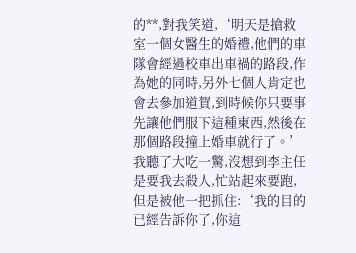的**,對我笑道,‘明天是搶救室一個女醫生的婚禮,他們的車隊會經過校車出車禍的路段,作為她的同時,另外七個人肯定也會去參加道賀,到時候你只要事先讓他們服下這種東西,然後在那個路段撞上婚車就行了。’
我聽了大吃一驚,沒想到李主任是要我去殺人,忙站起來要跑,但是被他一把抓住:‘我的目的已經告訴你了,你這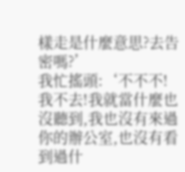樣走是什麼意思?去告密嗎?’
我忙搖頭:‘不不不!我不去!我就當什麼也沒聽到,我也沒有來過你的辦公室,也沒有看到過什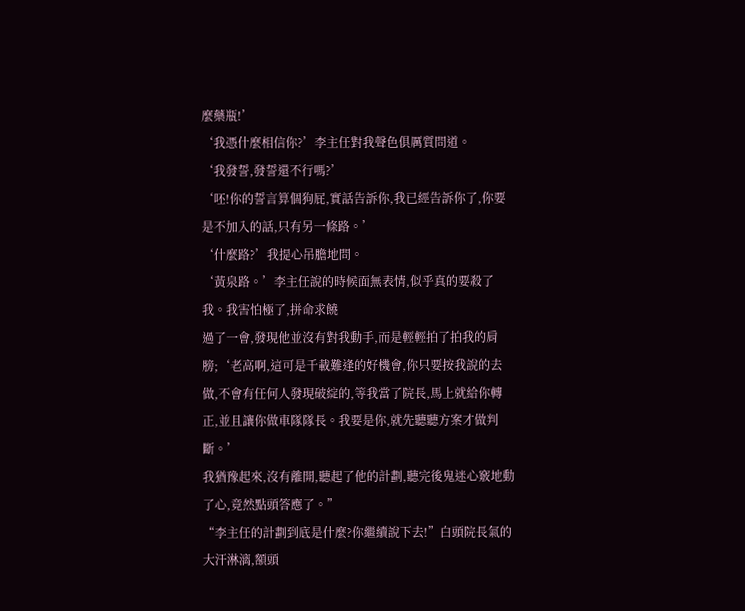麼藥瓶!’
‘我憑什麼相信你?’李主任對我聲色俱厲質問道。
‘我發誓,發誓還不行嗎?’
‘呸!你的誓言算個狗屁,實話告訴你,我已經告訴你了,你要是不加入的話,只有另一條路。’
‘什麼路?’我提心吊膽地問。
‘黃泉路。’李主任說的時候面無表情,似乎真的要殺了我。我害怕極了,拼命求饒
過了一會,發現他並沒有對我動手,而是輕輕拍了拍我的肩膀;‘老高啊,這可是千載難逢的好機會,你只要按我說的去做,不會有任何人發現破綻的,等我當了院長,馬上就給你轉正,並且讓你做車隊隊長。我要是你,就先聽聽方案才做判斷。’
我猶豫起來,沒有離開,聽起了他的計劃,聽完後鬼迷心竅地動了心,竟然點頭答應了。”
“李主任的計劃到底是什麼?你繼續說下去!”白頭院長氣的大汗淋漓,額頭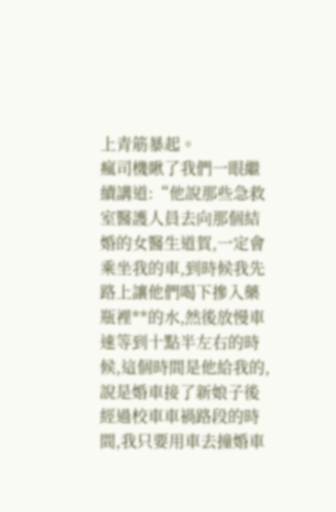上青筋暴起。
瘋司機瞅了我們一眼繼續講道:“他說那些急救室醫護人員去向那個結婚的女醫生道賀,一定會乘坐我的車,到時候我先路上讓他們喝下摻入藥瓶裡**的水,然後放慢車速等到十點半左右的時候,這個時間是他給我的,說是婚車接了新娘子後經過校車車禍路段的時間,我只要用車去撞婚車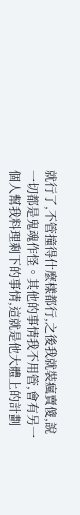就行了,不管撞得什麼樣都行,之後我就裝瘋賣傻,說一切都是鬼魂作怪。其他的事情我不用管,會有另一個人幫我料理剩下的事情,這就是他大體上的計劃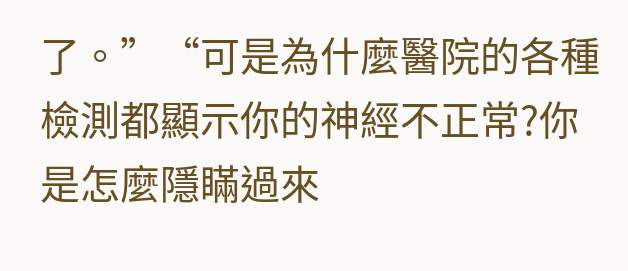了。”“可是為什麼醫院的各種檢測都顯示你的神經不正常?你是怎麼隱瞞過來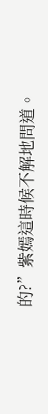的?”紫嫣這時候不解地問道。